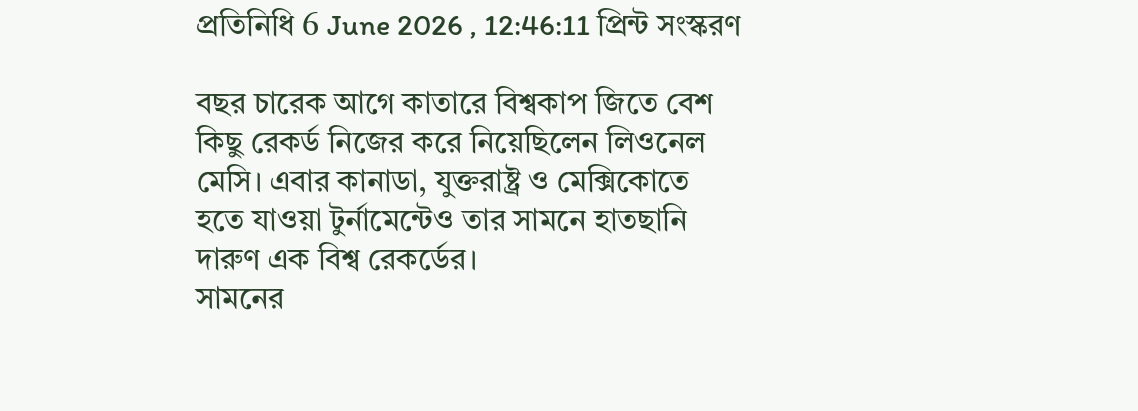প্রতিনিধি 6 June 2026 , 12:46:11 প্রিন্ট সংস্করণ

বছর চারেক আগে কাতারে বিশ্বকাপ জিতে বেশ কিছু রেকর্ড নিজের করে নিয়েছিলেন লিওনেল মেসি। এবার কানাডা, যুক্তরাষ্ট্র ও মেক্সিকোতে হতে যাওয়া টুর্নামেন্টেও তার সামনে হাতছানি দারুণ এক বিশ্ব রেকর্ডের।
সামনের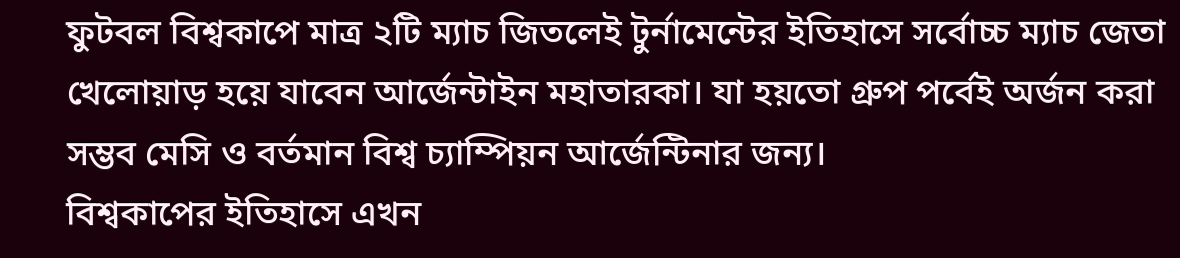ফুটবল বিশ্বকাপে মাত্র ২টি ম্যাচ জিতলেই টুর্নামেন্টের ইতিহাসে সর্বোচ্চ ম্যাচ জেতা খেলোয়াড় হয়ে যাবেন আর্জেন্টাইন মহাতারকা। যা হয়তো গ্রুপ পর্বেই অর্জন করা সম্ভব মেসি ও বর্তমান বিশ্ব চ্যাম্পিয়ন আর্জেন্টিনার জন্য।
বিশ্বকাপের ইতিহাসে এখন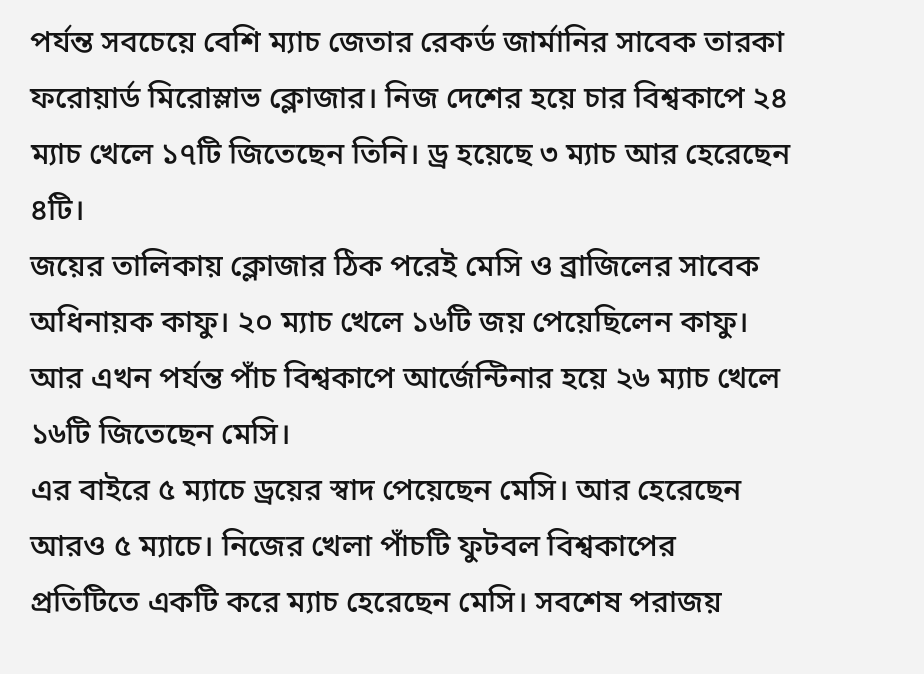পর্যন্ত সবচেয়ে বেশি ম্যাচ জেতার রেকর্ড জার্মানির সাবেক তারকা ফরোয়ার্ড মিরোস্লাভ ক্লোজার। নিজ দেশের হয়ে চার বিশ্বকাপে ২৪ ম্যাচ খেলে ১৭টি জিতেছেন তিনি। ড্র হয়েছে ৩ ম্যাচ আর হেরেছেন ৪টি।
জয়ের তালিকায় ক্লোজার ঠিক পরেই মেসি ও ব্রাজিলের সাবেক অধিনায়ক কাফু। ২০ ম্যাচ খেলে ১৬টি জয় পেয়েছিলেন কাফু। আর এখন পর্যন্ত পাঁচ বিশ্বকাপে আর্জেন্টিনার হয়ে ২৬ ম্যাচ খেলে ১৬টি জিতেছেন মেসি।
এর বাইরে ৫ ম্যাচে ড্রয়ের স্বাদ পেয়েছেন মেসি। আর হেরেছেন আরও ৫ ম্যাচে। নিজের খেলা পাঁচটি ফুটবল বিশ্বকাপের প্রতিটিতে একটি করে ম্যাচ হেরেছেন মেসি। সবশেষ পরাজয়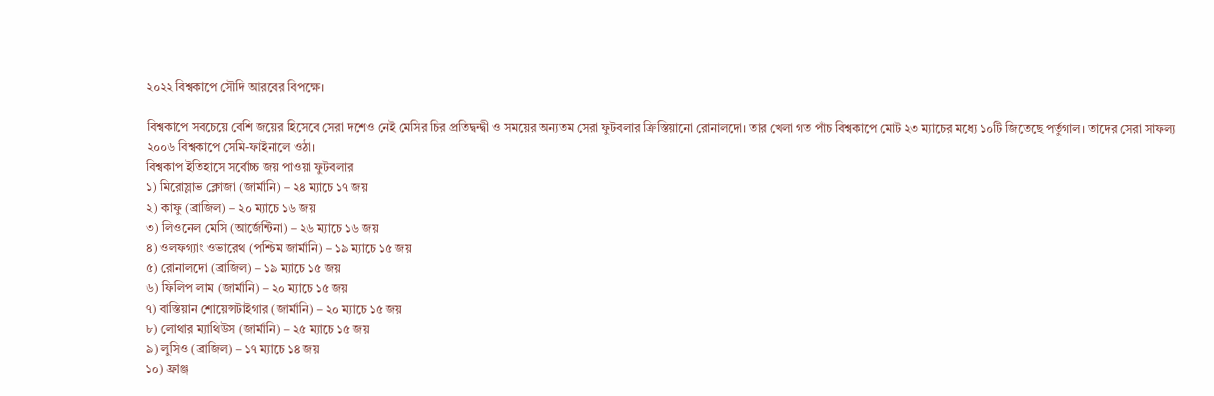২০২২ বিশ্বকাপে সৌদি আরবের বিপক্ষে।

বিশ্বকাপে সবচেয়ে বেশি জয়ের হিসেবে সেরা দশেও নেই মেসির চির প্রতিদ্বন্দ্বী ও সময়ের অন্যতম সেরা ফুটবলার ক্রিস্তিয়ানো রোনালদো। তার খেলা গত পাঁচ বিশ্বকাপে মোট ২৩ ম্যাচের মধ্যে ১০টি জিতেছে পর্তুগাল। তাদের সেরা সাফল্য ২০০৬ বিশ্বকাপে সেমি-ফাইনালে ওঠা।
বিশ্বকাপ ইতিহাসে সর্বোচ্চ জয় পাওয়া ফুটবলার
১) মিরোস্লাভ ক্লোজা (জার্মানি) – ২৪ ম্যাচে ১৭ জয়
২) কাফু (ব্রাজিল) – ২০ ম্যাচে ১৬ জয়
৩) লিওনেল মেসি (আর্জেন্টিনা) – ২৬ ম্যাচে ১৬ জয়
৪) ওলফগ্যাং ওভারেথ (পশ্চিম জার্মানি) – ১৯ ম্যাচে ১৫ জয়
৫) রোনালদো (ব্রাজিল) – ১৯ ম্যাচে ১৫ জয়
৬) ফিলিপ লাম (জার্মানি) – ২০ ম্যাচে ১৫ জয়
৭) বাস্তিয়ান শোয়েন্সটাইগার (জার্মানি) – ২০ ম্যাচে ১৫ জয়
৮) লোথার ম্যাথিউস (জার্মানি) – ২৫ ম্যাচে ১৫ জয়
৯) লুসিও (ব্রাজিল) – ১৭ ম্যাচে ১৪ জয়
১০) ফ্রাঞ্জ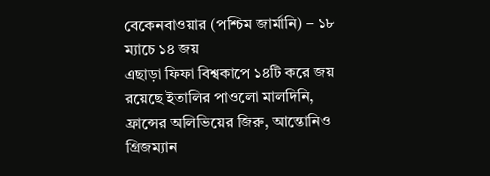বেকেনবাওয়ার (পশ্চিম জার্মানি) – ১৮ ম্যাচে ১৪ জয়
এছাড়া ফিফা বিশ্বকাপে ১৪টি করে জয় রয়েছে ইতালির পাওলো মালদিনি, ফ্রান্সের অলিভিয়ের জিরু, আন্তোনিও গ্রিজম্যান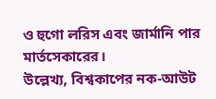ও হুগো লরিস এবং জার্মানি পার মার্তসেকারের।
উল্লেখ্য, বিশ্বকাপের নক-আউট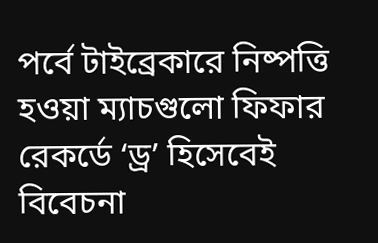পর্বে টাইব্রেকারে নিষ্পত্তি হওয়া ম্যাচগুলো ফিফার রেকর্ডে ‘ড্র’ হিসেবেই বিবেচনা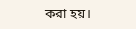করা হয়।